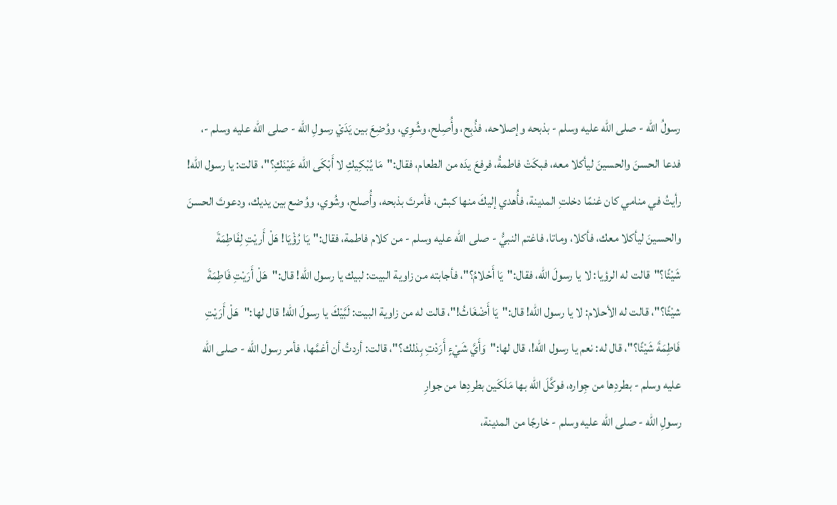رسولُ الله - صلى الله عليه وسلم - بذبحه وإصلاحه، فذُبِح، وأُصِلح، وشُوِي، ووُضِعَ بين يَدَيْ رسولِ الله - صلى الله عليه وسلم -، فدعا الحسنَ والحسينَ ليأكلا معه، فبكَتْ فاطمةُ، فرفعَ يدَه من الطعام، فقال:"مَا يُبْكِيكِ لا أَبْكَى الله عَيْنَكِ؟"، قالت: يا رسول الله! رأيتُ في منامي كان غنمًا دخلتِ المدينة، فأُهدي إليكَ منها كبش، فأمرتَ بذبحه، وأُصلح، وشُوي، ووُضع بين يديك، ودعوتَ الحسنَ والحسينَ ليأكلا معك، فأكلا، وماتا، فاغتم النبيُّ - صلى الله عليه وسلم - من كلام فاطمة، فقال:"يَا رُؤْيَا! هَلْ أَريْتِ لِفَاطِمَةَ شَيْئًا؟"قالت له الرؤيا: لا يا رسولَ الله، فقال:"يَا أَحْلامُ؟"، فأجابته من زاوية البيت: لبيك يا رسول الله! قال:"هَلْ أَرَيْتِ فَاطِمَةَ شيْئًا؟"، قالت له الأحلام: لا يا رسول الله! قال:"يَا أَضْغَاثُ!"، قالت له من زاوية البيت: لَبَّيْكَ يا رسولَ الله! قال لها:"هَلْ أَرَيْتِ فَاطِمَةَ شَيْئًا؟"، قال له: نعم يا رسول الله!، قال لها:"وَأَيَّ شَيْءٍ أَرَدْتِ بِذلك؟"، قالت: أردتُ أن أغمَّها، فأمر رسول الله - صلى الله عليه وسلم - بطردِها من جِواره، فوكَّلَ الله بها مَلَكَين بطردِها من جوارِ
رسولِ الله - صلى الله عليه وسلم - خارجًا من المدينة،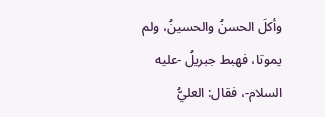وأكلَ الحسنُ والحسينُ، ولم يموتا، فهبط جبريلُ -عليه السلام-، فقال: العليُّ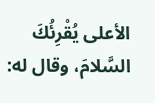الأعلى يُقْرِئُكَ السَّلامَ، وقال له: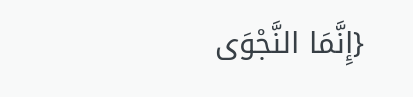{إِنَّمَا النَّجْوَى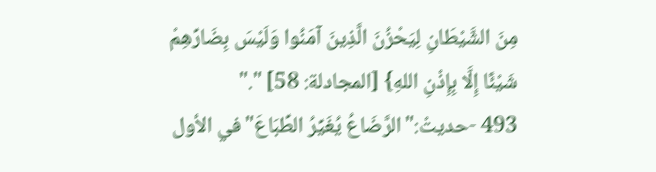مِنَ الشَّيْطَانِ لِيَحْزُنَ الَّذِينَ آمَنُوا وَلَيْسَ بِضَارِّهِمْ شَيْئًا إِلَّا بِإِذْنِ اللهِ} [المجادلة: 58] "."
493 -حديتْ:"الرَّضَاعُ يُغَيِّرُ الطِّبَاعَ"في الأول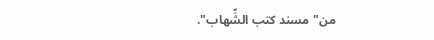من"مسند كتب الشِّهاب".